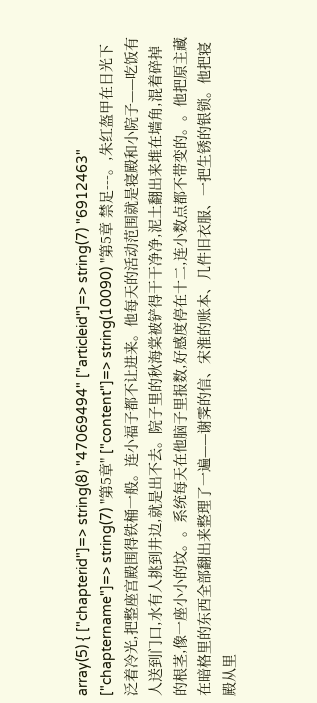array(5) { ["chapterid"]=> string(8) "47069494" ["articleid"]=> string(7) "6912463" ["chaptername"]=> string(7) "第5章" ["content"]=> string(10090) "第5章 禁足---。,朱红盔甲在日光下泛着冷光,把整座宫殿围得铁桶一般。连小福子都不让进来。他每天的活动范围就是寝殿和小院子——吃饭有人送到门口,水有人挑到井边,就是出不去。院子里的秋海棠被铲得干干净净,泥土翻出来堆在墙角,混着碎掉的根茎,像一座小小的坟。。系统每天在他脑子里报数,好感度停在十二,连小数点都不带变的。。他把原主藏在暗格里的东西全部翻出来整理了一遍——谢霁的信、宋淮的账本、几件旧衣服、一把生锈的银锁。他把寝殿从里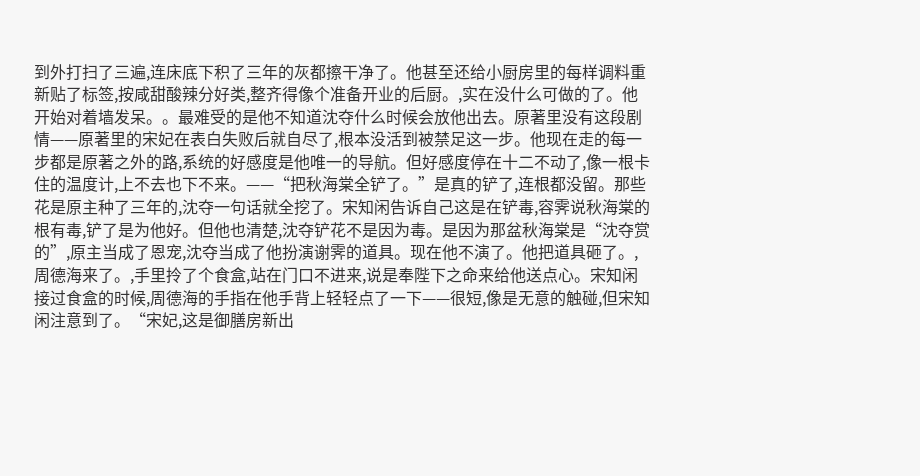到外打扫了三遍,连床底下积了三年的灰都擦干净了。他甚至还给小厨房里的每样调料重新贴了标签,按咸甜酸辣分好类,整齐得像个准备开业的后厨。,实在没什么可做的了。他开始对着墙发呆。。最难受的是他不知道沈夺什么时候会放他出去。原著里没有这段剧情——原著里的宋妃在表白失败后就自尽了,根本没活到被禁足这一步。他现在走的每一步都是原著之外的路,系统的好感度是他唯一的导航。但好感度停在十二不动了,像一根卡住的温度计,上不去也下不来。——“把秋海棠全铲了。”是真的铲了,连根都没留。那些花是原主种了三年的,沈夺一句话就全挖了。宋知闲告诉自己这是在铲毒,容霁说秋海棠的根有毒,铲了是为他好。但他也清楚,沈夺铲花不是因为毒。是因为那盆秋海棠是“沈夺赏的”,原主当成了恩宠,沈夺当成了他扮演谢霁的道具。现在他不演了。他把道具砸了。,周德海来了。,手里拎了个食盒,站在门口不进来,说是奉陛下之命来给他送点心。宋知闲接过食盒的时候,周德海的手指在他手背上轻轻点了一下——很短,像是无意的触碰,但宋知闲注意到了。“宋妃,这是御膳房新出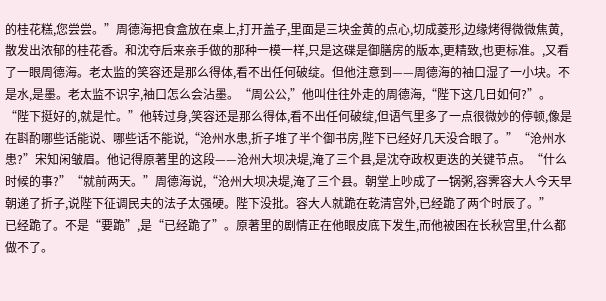的桂花糕,您尝尝。”周德海把食盒放在桌上,打开盖子,里面是三块金黄的点心,切成菱形,边缘烤得微微焦黄,散发出浓郁的桂花香。和沈夺后来亲手做的那种一模一样,只是这碟是御膳房的版本,更精致,也更标准。,又看了一眼周德海。老太监的笑容还是那么得体,看不出任何破绽。但他注意到——周德海的袖口湿了一小块。不是水,是墨。老太监不识字,袖口怎么会沾墨。“周公公,”他叫住往外走的周德海,“陛下这几日如何?”。“陛下挺好的,就是忙。”他转过身,笑容还是那么得体,看不出任何破绽,但语气里多了一点很微妙的停顿,像是在斟酌哪些话能说、哪些话不能说,“沧州水患,折子堆了半个御书房,陛下已经好几天没合眼了。”“沧州水患?”宋知闲皱眉。他记得原著里的这段——沧州大坝决堤,淹了三个县,是沈夺政权更迭的关键节点。“什么时候的事?”“就前两天。”周德海说,“沧州大坝决堤,淹了三个县。朝堂上吵成了一锅粥,容霁容大人今天早朝递了折子,说陛下征调民夫的法子太强硬。陛下没批。容大人就跪在乾清宫外,已经跪了两个时辰了。”
已经跪了。不是“要跪”,是“已经跪了”。原著里的剧情正在他眼皮底下发生,而他被困在长秋宫里,什么都做不了。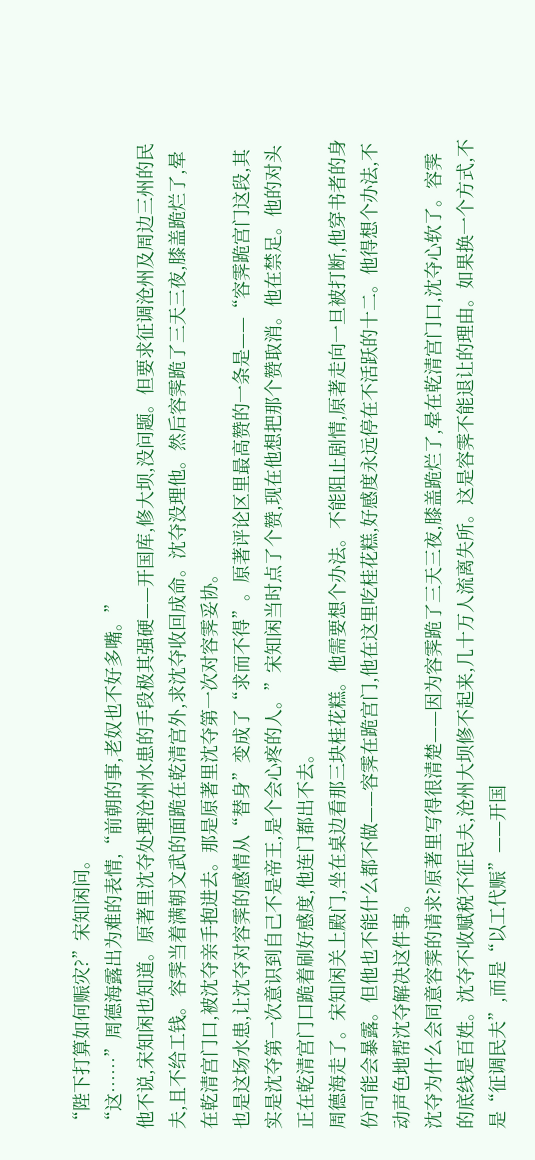“陛下打算如何赈灾?”宋知闲问。
“这……”周德海露出为难的表情,“前朝的事,老奴也不好多嘴。”
他不说,宋知闲也知道。原著里沈夺处理沧州水患的手段极其强硬——开国库,修大坝,没问题。但要求征调沧州及周边三州的民夫,且不给工钱。容霁当着满朝文武的面跪在乾清宫外,求沈夺收回成命。沈夺没理他。然后容霁跪了三天三夜,膝盖跪烂了,晕在乾清宫门口,被沈夺亲手抱进去。那是原著里沈夺第一次对容霁妥协。
也是这场水患,让沈夺对容霁的感情从“替身”变成了“求而不得”。原著评论区里最高赞的一条是——“容霁跪宫门这段,其实是沈夺第一次意识到自己不是帝王,是个会心疼的人。”宋知闲当时点了个赞,现在他想把那个赞取消。他在禁足。他的对头正在乾清宫门口跪着刷好感度,他连门都出不去。
周德海走了。宋知闲关上殿门,坐在桌边看那三块桂花糕。他需要想个办法。不能阻止剧情,原著走向一旦被打断,他穿书者的身份可能会暴露。但他也不能什么都不做——容霁在跪宫门,他在这里吃桂花糕,好感度永远停在不活跃的十二。他得想个办法,不动声色地帮沈夺解决这件事。
沈夺为什么会同意容霁的请求?原著里写得很清楚——因为容霁跪了三天三夜,膝盖跪烂了,晕在乾清宫门口,沈夺心软了。容霁的底线是百姓。沈夺不收赋税不征民夫,沧州大坝修不起来,几十万人流离失所。这是容霁不能退让的理由。如果换一个方式,不是“征调民夫”,而是“以工代赈”——开国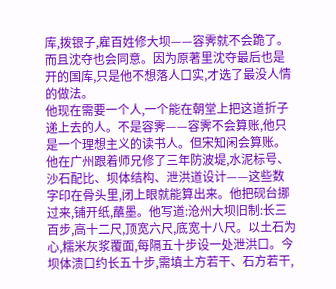库,拨银子,雇百姓修大坝——容霁就不会跪了。而且沈夺也会同意。因为原著里沈夺最后也是开的国库,只是他不想落人口实,才选了最没人情的做法。
他现在需要一个人,一个能在朝堂上把这道折子递上去的人。不是容霁——容霁不会算账,他只是一个理想主义的读书人。但宋知闲会算账。
他在广州跟着师兄修了三年防波堤,水泥标号、沙石配比、坝体结构、泄洪道设计——这些数字印在骨头里,闭上眼就能算出来。他把砚台挪过来,铺开纸,蘸墨。他写道:沧州大坝旧制:长三百步,高十二尺,顶宽六尺,底宽十八尺。以土石为心,糯米灰浆覆面,每隔五十步设一处泄洪口。今坝体溃口约长五十步,需填土方若干、石方若干,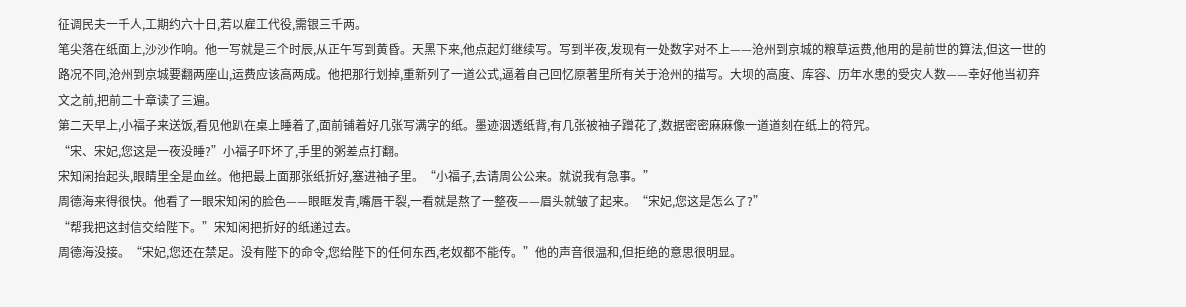征调民夫一千人,工期约六十日,若以雇工代役,需银三千两。
笔尖落在纸面上,沙沙作响。他一写就是三个时辰,从正午写到黄昏。天黑下来,他点起灯继续写。写到半夜,发现有一处数字对不上——沧州到京城的粮草运费,他用的是前世的算法,但这一世的路况不同,沧州到京城要翻两座山,运费应该高两成。他把那行划掉,重新列了一道公式,逼着自己回忆原著里所有关于沧州的描写。大坝的高度、库容、历年水患的受灾人数——幸好他当初弃文之前,把前二十章读了三遍。
第二天早上,小福子来送饭,看见他趴在桌上睡着了,面前铺着好几张写满字的纸。墨迹洇透纸背,有几张被袖子蹭花了,数据密密麻麻像一道道刻在纸上的符咒。
“宋、宋妃,您这是一夜没睡?”小福子吓坏了,手里的粥差点打翻。
宋知闲抬起头,眼睛里全是血丝。他把最上面那张纸折好,塞进袖子里。“小福子,去请周公公来。就说我有急事。”
周德海来得很快。他看了一眼宋知闲的脸色——眼眶发青,嘴唇干裂,一看就是熬了一整夜——眉头就皱了起来。“宋妃,您这是怎么了?”
“帮我把这封信交给陛下。”宋知闲把折好的纸递过去。
周德海没接。“宋妃,您还在禁足。没有陛下的命令,您给陛下的任何东西,老奴都不能传。”他的声音很温和,但拒绝的意思很明显。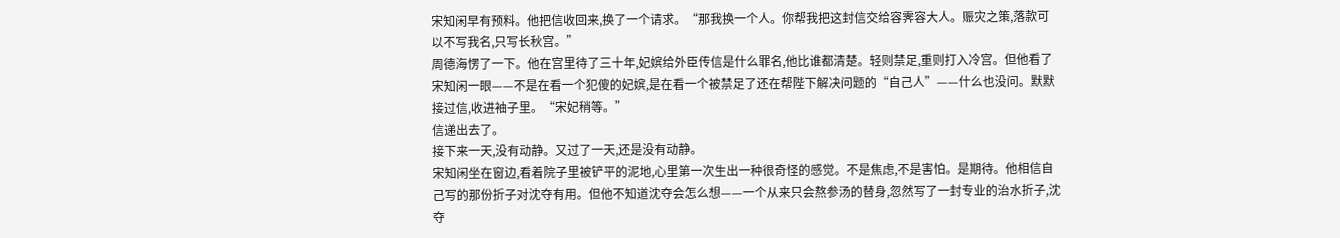宋知闲早有预料。他把信收回来,换了一个请求。“那我换一个人。你帮我把这封信交给容霁容大人。赈灾之策,落款可以不写我名,只写长秋宫。”
周德海愣了一下。他在宫里待了三十年,妃嫔给外臣传信是什么罪名,他比谁都清楚。轻则禁足,重则打入冷宫。但他看了宋知闲一眼——不是在看一个犯傻的妃嫔,是在看一个被禁足了还在帮陛下解决问题的“自己人”——什么也没问。默默接过信,收进袖子里。“宋妃稍等。”
信递出去了。
接下来一天,没有动静。又过了一天,还是没有动静。
宋知闲坐在窗边,看着院子里被铲平的泥地,心里第一次生出一种很奇怪的感觉。不是焦虑,不是害怕。是期待。他相信自己写的那份折子对沈夺有用。但他不知道沈夺会怎么想——一个从来只会熬参汤的替身,忽然写了一封专业的治水折子,沈夺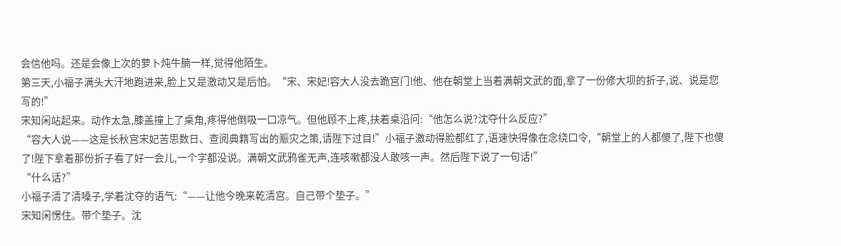会信他吗。还是会像上次的萝卜炖牛腩一样,觉得他陌生。
第三天,小福子满头大汗地跑进来,脸上又是激动又是后怕。“宋、宋妃!容大人没去跪宫门!他、他在朝堂上当着满朝文武的面,拿了一份修大坝的折子,说、说是您写的!”
宋知闲站起来。动作太急,膝盖撞上了桌角,疼得他倒吸一口凉气。但他顾不上疼,扶着桌沿问:“他怎么说?沈夺什么反应?”
“容大人说——这是长秋宫宋妃苦思数日、查阅典籍写出的赈灾之策,请陛下过目!”小福子激动得脸都红了,语速快得像在念绕口令,“朝堂上的人都傻了,陛下也傻了!陛下拿着那份折子看了好一会儿,一个字都没说。满朝文武鸦雀无声,连咳嗽都没人敢咳一声。然后陛下说了一句话!”
“什么话?”
小福子清了清嗓子,学着沈夺的语气:“——让他今晚来乾清宫。自己带个垫子。”
宋知闲愣住。带个垫子。沈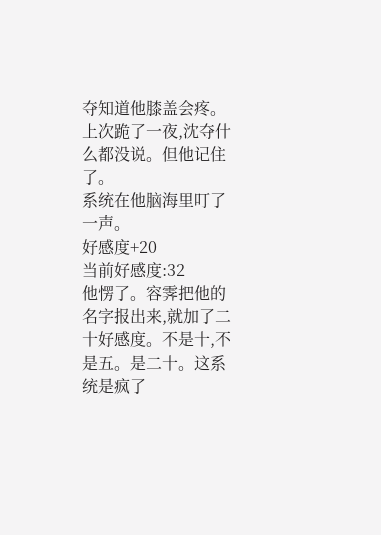夺知道他膝盖会疼。上次跪了一夜,沈夺什么都没说。但他记住了。
系统在他脑海里叮了一声。
好感度+20
当前好感度:32
他愣了。容霁把他的名字报出来,就加了二十好感度。不是十,不是五。是二十。这系统是疯了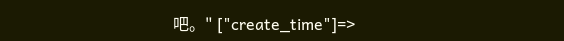吧。" ["create_time"]=>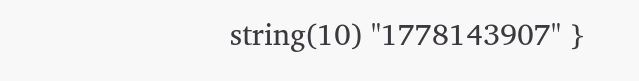string(10) "1778143907" }